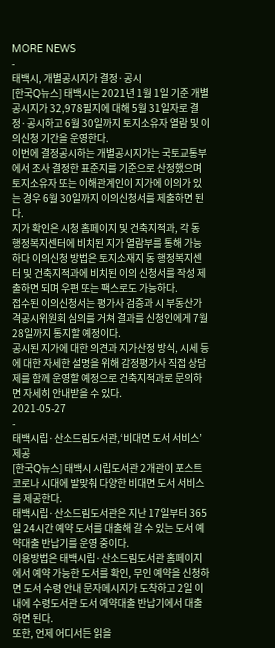MORE NEWS
-
태백시, 개별공시지가 결정·공시
[한국Q뉴스] 태백시는 2021년 1월 1일 기준 개별공시지가 32,978필지에 대해 5월 31일자로 결정·공시하고 6월 30일까지 토지소유자 열람 및 이의신청 기간을 운영한다.
이번에 결정공시하는 개별공시지가는 국토교통부에서 조사 결정한 표준지를 기준으로 산정했으며 토지소유자 또는 이해관계인이 지가에 이의가 있는 경우 6월 30일까지 이의신청서를 제출하면 된다.
지가 확인은 시청 홈페이지 및 건축지적과, 각 동 행정복지센터에 비치된 지가 열람부를 통해 가능하다 이의신청 방법은 토지소재지 동 행정복지센터 및 건축지적과에 비치된 이의 신청서를 작성 제출하면 되며 우편 또는 팩스로도 가능하다.
접수된 이의신청서는 평가사 검증과 시 부동산가격공시위원회 심의를 거쳐 결과를 신청인에게 7월 28일까지 통지할 예정이다.
공시된 지가에 대한 의견과 지가산정 방식, 시세 등에 대한 자세한 설명을 위해 감정평가사 직접 상담제를 함께 운영할 예정으로 건축지적과로 문의하면 자세히 안내받을 수 있다.
2021-05-27
-
태백시립·산소드림도서관,‘비대면 도서 서비스’제공
[한국Q뉴스] 태백시 시립도서관 2개관이 포스트 코로나 시대에 발맞춰 다양한 비대면 도서 서비스를 제공한다.
태백시립·산소드림도서관은 지난 17일부터 365일 24시간 예약 도서를 대출해 갈 수 있는 도서 예약대출 반납기를 운영 중이다.
이용방법은 태백시립·산소드림도서관 홈페이지에서 예약 가능한 도서를 확인, 무인 예약을 신청하면 도서 수령 안내 문자메시지가 도착하고 2일 이내에 수령도서관 도서 예약대출 반납기에서 대출하면 된다.
또한, 언제 어디서든 읽을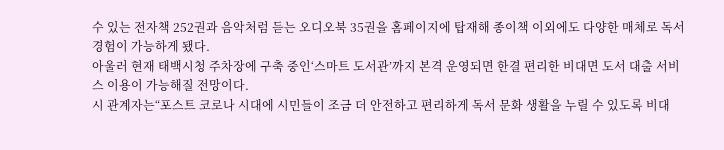수 있는 전자책 252권과 음악처럼 듣는 오디오북 35권을 홈페이지에 탑재해 종이책 이외에도 다양한 매체로 독서 경험이 가능하게 됐다.
아울러 현재 태백시청 주차장에 구축 중인‘스마트 도서관’까지 본격 운영되면 한결 편리한 비대면 도서 대출 서비스 이용이 가능해질 전망이다.
시 관계자는“포스트 코로나 시대에 시민들이 조금 더 안전하고 편리하게 독서 문화 생활을 누릴 수 있도록 비대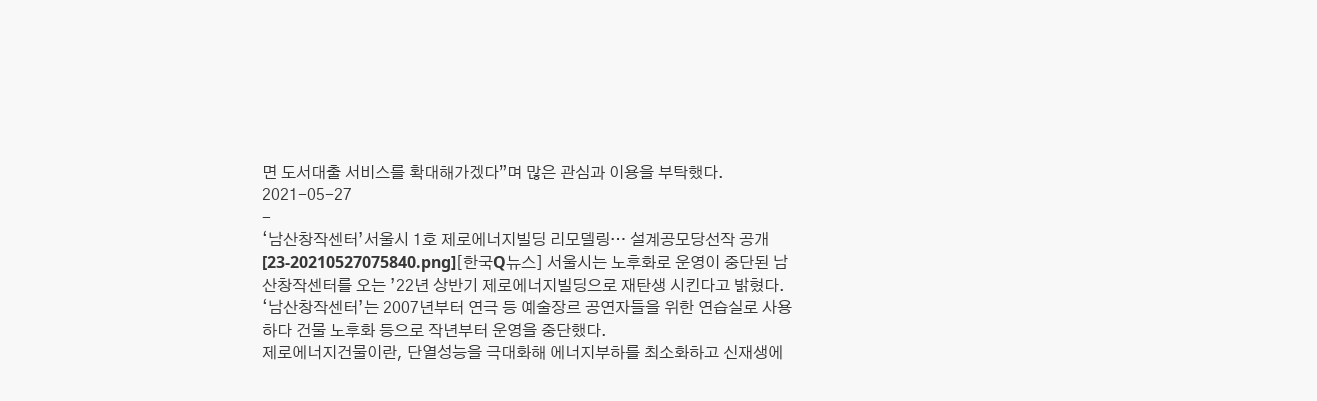면 도서대출 서비스를 확대해가겠다”며 많은 관심과 이용을 부탁했다.
2021-05-27
-
‘남산창작센터’서울시 1호 제로에너지빌딩 리모델링… 설계공모당선작 공개
[23-20210527075840.png][한국Q뉴스] 서울시는 노후화로 운영이 중단된 남산창작센터를 오는 ’22년 상반기 제로에너지빌딩으로 재탄생 시킨다고 밝혔다.
‘남산창작센터’는 2007년부터 연극 등 예술장르 공연자들을 위한 연습실로 사용하다 건물 노후화 등으로 작년부터 운영을 중단했다.
제로에너지건물이란, 단열성능을 극대화해 에너지부하를 최소화하고 신재생에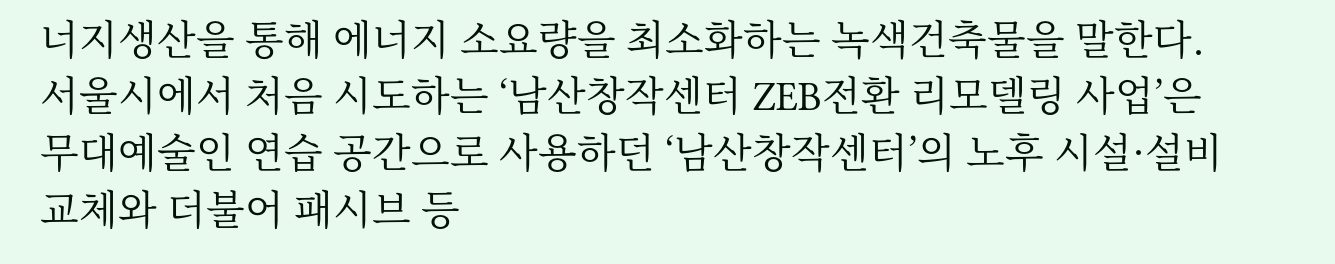너지생산을 통해 에너지 소요량을 최소화하는 녹색건축물을 말한다.
서울시에서 처음 시도하는 ‘남산창작센터 ZEB전환 리모델링 사업’은 무대예술인 연습 공간으로 사용하던 ‘남산창작센터’의 노후 시설·설비 교체와 더불어 패시브 등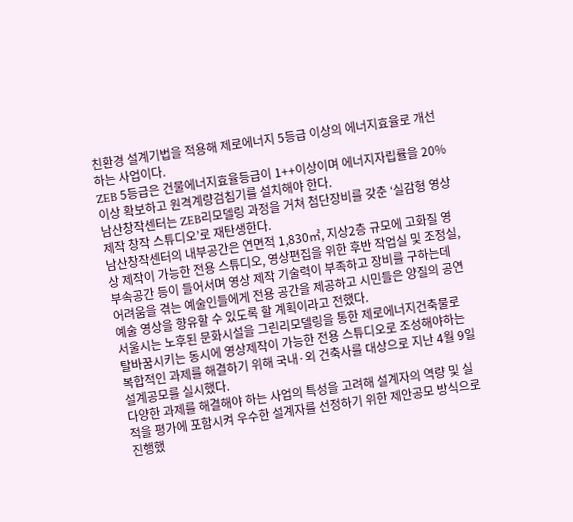친환경 설계기법을 적용해 제로에너지 5등급 이상의 에너지효율로 개선하는 사업이다.
ZEB 5등급은 건물에너지효율등급이 1++이상이며 에너지자립률을 20%이상 확보하고 원격계량검침기를 설치해야 한다.
남산창작센터는 ZEB리모델링 과정을 거쳐 첨단장비를 갖춘 ‘실감형 영상제작 창작 스튜디오’로 재탄생한다.
남산창작센터의 내부공간은 연면적 1,830㎡, 지상2층 규모에 고화질 영상 제작이 가능한 전용 스튜디오, 영상편집을 위한 후반 작업실 및 조정실, 부속공간 등이 들어서며 영상 제작 기술력이 부족하고 장비를 구하는데 어려움을 겪는 예술인들에게 전용 공간을 제공하고 시민들은 양질의 공연예술 영상을 향유할 수 있도록 할 계획이라고 전했다.
서울시는 노후된 문화시설을 그린리모델링을 통한 제로에너지건축물로 탈바꿈시키는 동시에 영상제작이 가능한 전용 스튜디오로 조성해야하는 복합적인 과제를 해결하기 위해 국내·외 건축사를 대상으로 지난 4월 9일 설계공모를 실시했다.
다양한 과제를 해결해야 하는 사업의 특성을 고려해 설계자의 역량 및 실적을 평가에 포함시켜 우수한 설계자를 선정하기 위한 제안공모 방식으로 진행했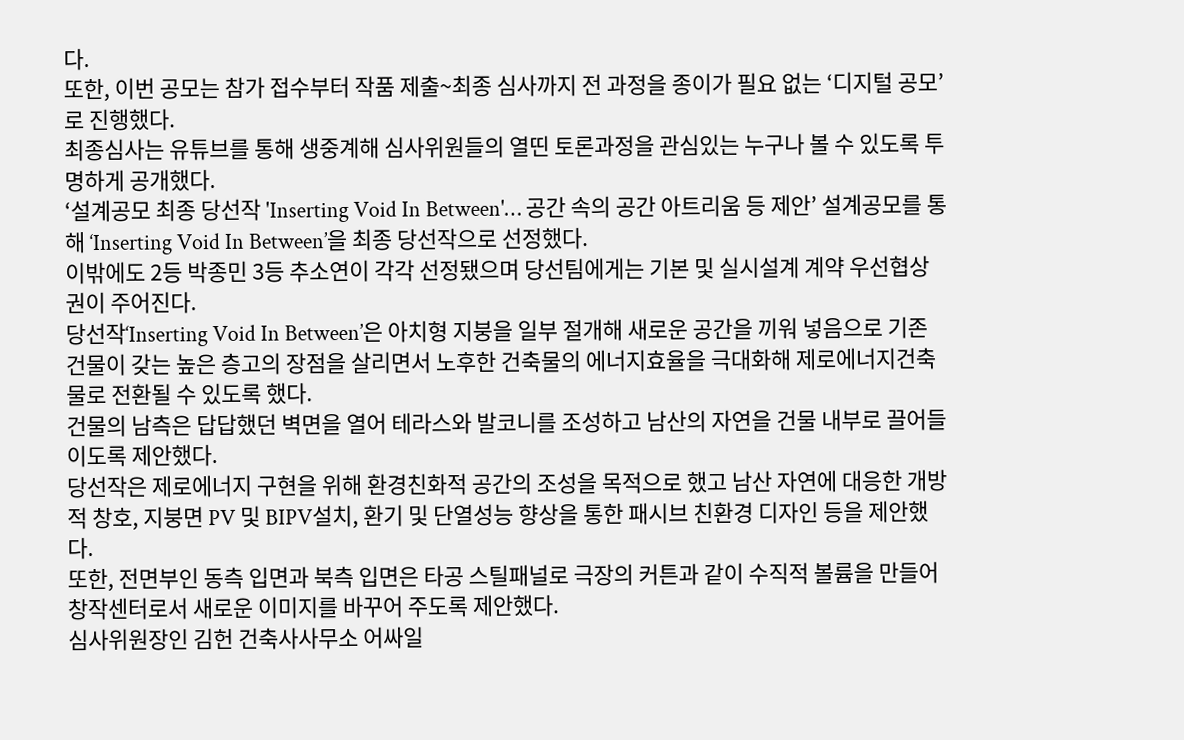다.
또한, 이번 공모는 참가 접수부터 작품 제출~최종 심사까지 전 과정을 종이가 필요 없는 ‘디지털 공모’로 진행했다.
최종심사는 유튜브를 통해 생중계해 심사위원들의 열띤 토론과정을 관심있는 누구나 볼 수 있도록 투명하게 공개했다.
‘설계공모 최종 당선작 'Inserting Void In Between'… 공간 속의 공간 아트리움 등 제안’ 설계공모를 통해 ‘Inserting Void In Between’을 최종 당선작으로 선정했다.
이밖에도 2등 박종민 3등 추소연이 각각 선정됐으며 당선팀에게는 기본 및 실시설계 계약 우선협상권이 주어진다.
당선작‘Inserting Void In Between’은 아치형 지붕을 일부 절개해 새로운 공간을 끼워 넣음으로 기존 건물이 갖는 높은 층고의 장점을 살리면서 노후한 건축물의 에너지효율을 극대화해 제로에너지건축물로 전환될 수 있도록 했다.
건물의 남측은 답답했던 벽면을 열어 테라스와 발코니를 조성하고 남산의 자연을 건물 내부로 끌어들이도록 제안했다.
당선작은 제로에너지 구현을 위해 환경친화적 공간의 조성을 목적으로 했고 남산 자연에 대응한 개방적 창호, 지붕면 PV 및 BIPV설치, 환기 및 단열성능 향상을 통한 패시브 친환경 디자인 등을 제안했다.
또한, 전면부인 동측 입면과 북측 입면은 타공 스틸패널로 극장의 커튼과 같이 수직적 볼륨을 만들어 창작센터로서 새로운 이미지를 바꾸어 주도록 제안했다.
심사위원장인 김헌 건축사사무소 어싸일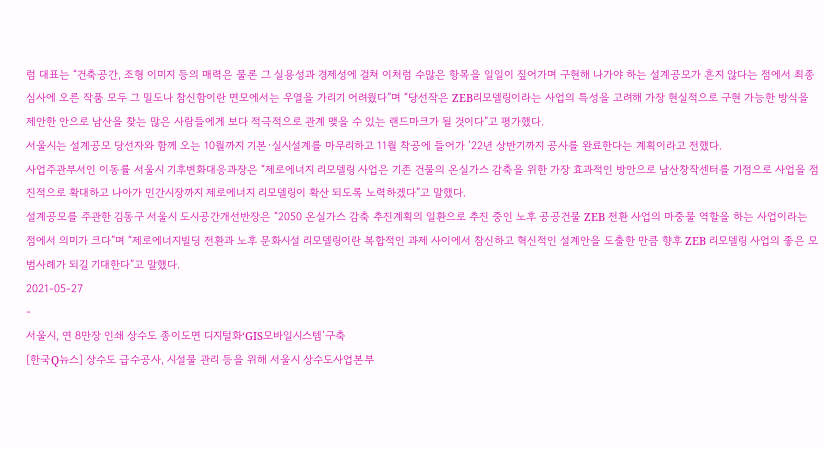럼 대표는 “건축공간, 조형 이미지 등의 매력은 물론 그 실용성과 경제성에 걸쳐 이처럼 수많은 항목을 일일이 짚어가며 구현해 나가야 하는 설계공모가 흔지 않다는 점에서 최종 심사에 오른 작품 모두 그 밀도나 참신함이란 면모에서는 우열을 가리기 어려웠다”며 “당선작은 ZEB리모델링이라는 사업의 특성을 고려해 가장 현실적으로 구현 가능한 방식을 제안한 안으로 남산을 찾는 많은 사람들에게 보다 적극적으로 관계 맺을 수 있는 랜드마크가 될 것이다”고 평가했다.
서울시는 설계공모 당선자와 함께 오는 10월까지 기본·실시설계를 마무리하고 11월 착공에 들어가 ’22년 상반기까지 공사를 완료한다는 계획이라고 전했다.
사업주관부서인 이동률 서울시 기후변화대응과장은 “제로에너지 리모델링 사업은 기존 건물의 온실가스 감축을 위한 가장 효과적인 방안으로 남산창작센터를 기점으로 사업을 점진적으로 확대하고 나아가 민간시장까지 제로에너지 리모델링이 확산 되도록 노력하겠다”고 말했다.
설계공모를 주관한 김동구 서울시 도시공간개선반장은 “2050 온실가스 감축 추진계획의 일환으로 추진 중인 노후 공공건물 ZEB 전환 사업의 마중물 역할을 하는 사업이라는 점에서 의미가 크다”며 “제로에너지빌딩 전환과 노후 문화시설 리모델링이란 복합적인 과제 사이에서 참신하고 혁신적인 설계안을 도출한 만큼 향후 ZEB 리모델링 사업의 좋은 모범사례가 되길 기대한다”고 말했다.
2021-05-27
-
서울시, 연 8만장 인쇄 상수도 종이도면 디지털화‘GIS모바일시스템’구축
[한국Q뉴스] 상수도 급수공사, 시설물 관리 등을 위해 서울시 상수도사업본부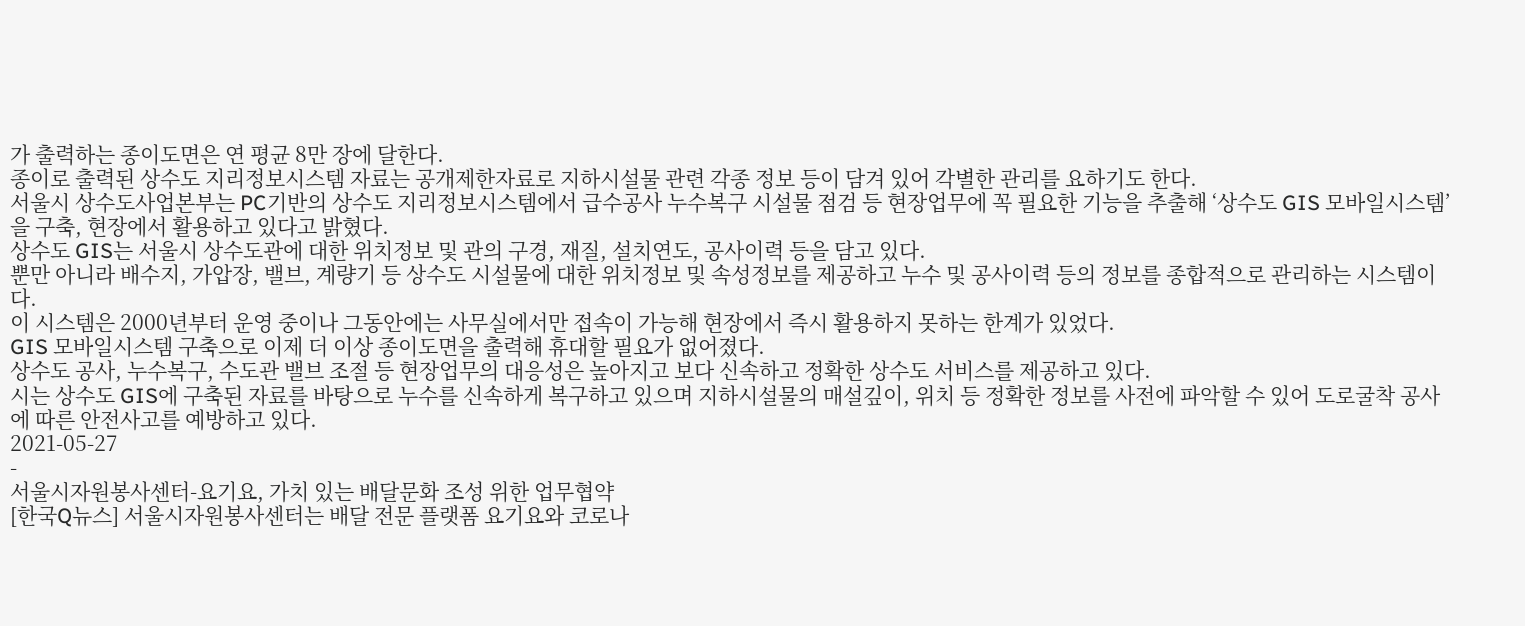가 출력하는 종이도면은 연 평균 8만 장에 달한다.
종이로 출력된 상수도 지리정보시스템 자료는 공개제한자료로 지하시설물 관련 각종 정보 등이 담겨 있어 각별한 관리를 요하기도 한다.
서울시 상수도사업본부는 PC기반의 상수도 지리정보시스템에서 급수공사 누수복구 시설물 점검 등 현장업무에 꼭 필요한 기능을 추출해 ‘상수도 GIS 모바일시스템’을 구축, 현장에서 활용하고 있다고 밝혔다.
상수도 GIS는 서울시 상수도관에 대한 위치정보 및 관의 구경, 재질, 설치연도, 공사이력 등을 담고 있다.
뿐만 아니라 배수지, 가압장, 밸브, 계량기 등 상수도 시설물에 대한 위치정보 및 속성정보를 제공하고 누수 및 공사이력 등의 정보를 종합적으로 관리하는 시스템이다.
이 시스템은 2000년부터 운영 중이나 그동안에는 사무실에서만 접속이 가능해 현장에서 즉시 활용하지 못하는 한계가 있었다.
GIS 모바일시스템 구축으로 이제 더 이상 종이도면을 출력해 휴대할 필요가 없어졌다.
상수도 공사, 누수복구, 수도관 밸브 조절 등 현장업무의 대응성은 높아지고 보다 신속하고 정확한 상수도 서비스를 제공하고 있다.
시는 상수도 GIS에 구축된 자료를 바탕으로 누수를 신속하게 복구하고 있으며 지하시설물의 매설깊이, 위치 등 정확한 정보를 사전에 파악할 수 있어 도로굴착 공사에 따른 안전사고를 예방하고 있다.
2021-05-27
-
서울시자원봉사센터-요기요, 가치 있는 배달문화 조성 위한 업무협약
[한국Q뉴스] 서울시자원봉사센터는 배달 전문 플랫폼 요기요와 코로나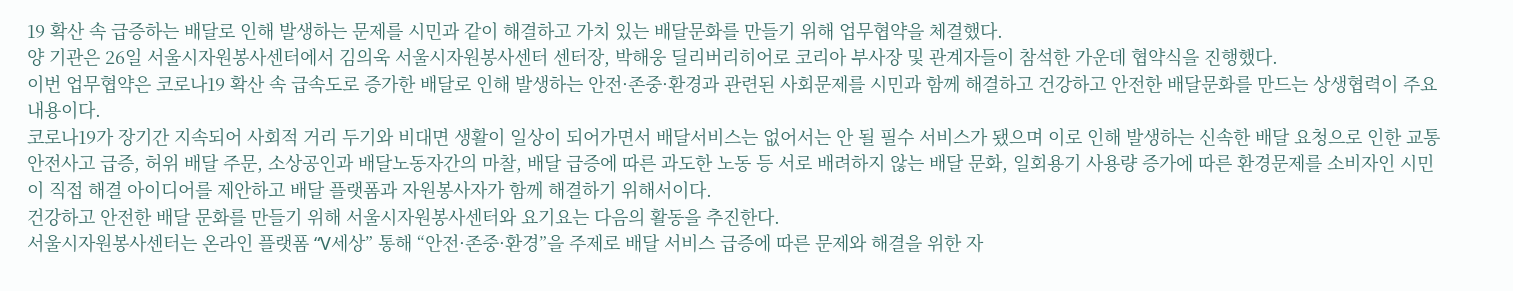19 확산 속 급증하는 배달로 인해 발생하는 문제를 시민과 같이 해결하고 가치 있는 배달문화를 만들기 위해 업무협약을 체결했다.
양 기관은 26일 서울시자원봉사센터에서 김의욱 서울시자원봉사센터 센터장, 박해웅 딜리버리히어로 코리아 부사장 및 관계자들이 참석한 가운데 협약식을 진행했다.
이번 업무협약은 코로나19 확산 속 급속도로 증가한 배달로 인해 발생하는 안전·존중·환경과 관련된 사회문제를 시민과 함께 해결하고 건강하고 안전한 배달문화를 만드는 상생협력이 주요 내용이다.
코로나19가 장기간 지속되어 사회적 거리 두기와 비대면 생활이 일상이 되어가면서 배달서비스는 없어서는 안 될 필수 서비스가 됐으며 이로 인해 발생하는 신속한 배달 요청으로 인한 교통안전사고 급증, 허위 배달 주문, 소상공인과 배달노동자간의 마찰, 배달 급증에 따른 과도한 노동 등 서로 배려하지 않는 배달 문화, 일회용기 사용량 증가에 따른 환경문제를 소비자인 시민이 직접 해결 아이디어를 제안하고 배달 플랫폼과 자원봉사자가 함께 해결하기 위해서이다.
건강하고 안전한 배달 문화를 만들기 위해 서울시자원봉사센터와 요기요는 다음의 활동을 추진한다.
서울시자원봉사센터는 온라인 플랫폼 “V세상” 통해 “안전·존중·환경”을 주제로 배달 서비스 급증에 따른 문제와 해결을 위한 자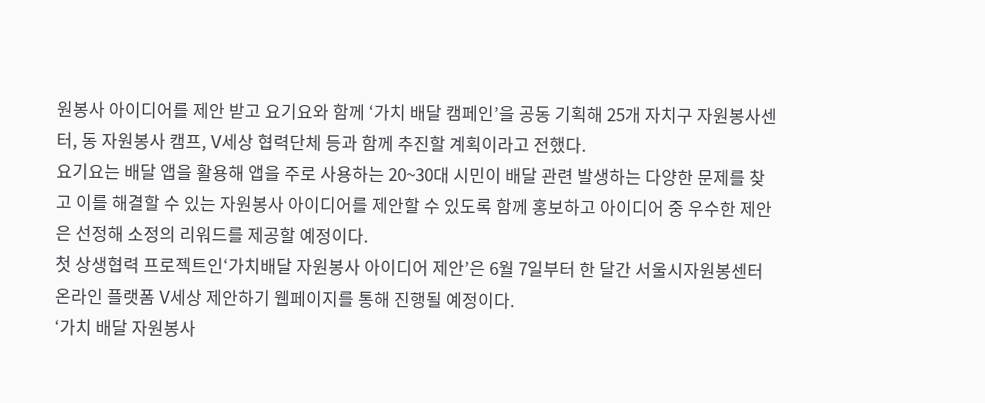원봉사 아이디어를 제안 받고 요기요와 함께 ‘가치 배달 캠페인’을 공동 기획해 25개 자치구 자원봉사센터, 동 자원봉사 캠프, V세상 협력단체 등과 함께 추진할 계획이라고 전했다.
요기요는 배달 앱을 활용해 앱을 주로 사용하는 20~30대 시민이 배달 관련 발생하는 다양한 문제를 찾고 이를 해결할 수 있는 자원봉사 아이디어를 제안할 수 있도록 함께 홍보하고 아이디어 중 우수한 제안은 선정해 소정의 리워드를 제공할 예정이다.
첫 상생협력 프로젝트인‘가치배달 자원봉사 아이디어 제안’은 6월 7일부터 한 달간 서울시자원봉센터 온라인 플랫폼 V세상 제안하기 웹페이지를 통해 진행될 예정이다.
‘가치 배달 자원봉사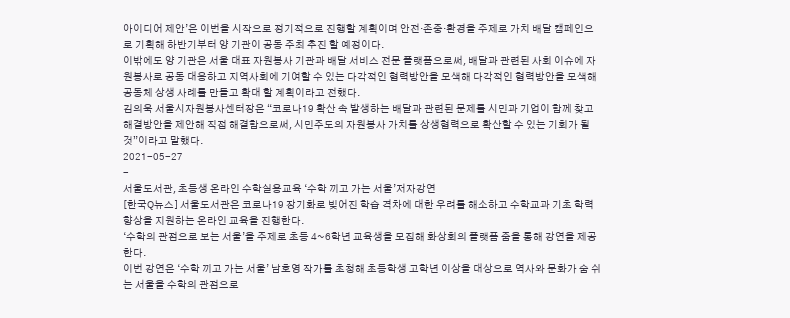아이디어 제안’은 이번을 시작으로 정기적으로 진행할 계획이며 안전·존중·환경을 주제로 가치 배달 캠페인으로 기획해 하반기부터 양 기관이 공동 주최 추진 할 예정이다.
이밖에도 양 기관은 서울 대표 자원봉사 기관과 배달 서비스 전문 플랫폼으로써, 배달과 관련된 사회 이슈에 자원봉사로 공동 대응하고 지역사회에 기여할 수 있는 다각적인 협력방안을 모색해 다각적인 협력방안을 모색해 공동체 상생 사례를 만들고 확대 할 계획이라고 전했다.
김의욱 서울시자원봉사센터장은 “코로나19 확산 속 발생하는 배달과 관련된 문제를 시민과 기업이 함께 찾고 해결방안을 제안해 직접 해결함으로써, 시민주도의 자원봉사 가치를 상생협력으로 확산할 수 있는 기회가 될 것”이라고 말했다.
2021-05-27
-
서울도서관, 초등생 온라인 수학실용교육 ‘수학 끼고 가는 서울’저자강연
[한국Q뉴스] 서울도서관은 코로나19 장기화로 빚어진 학습 격차에 대한 우려를 해소하고 수학교과 기초 학력 향상을 지원하는 온라인 교육을 진행한다.
‘수학의 관점으로 보는 서울’을 주제로 초등 4~6학년 교육생을 모집해 화상회의 플랫폼 줌을 통해 강연을 제공한다.
이번 강연은 ‘수학 끼고 가는 서울’ 남호영 작가를 초청해 초등학생 고학년 이상을 대상으로 역사와 문화가 숨 쉬는 서울을 수학의 관점으로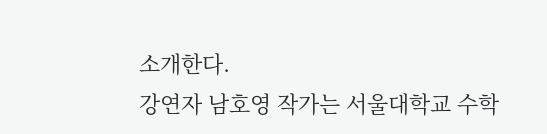소개한다.
강연자 남호영 작가는 서울대학교 수학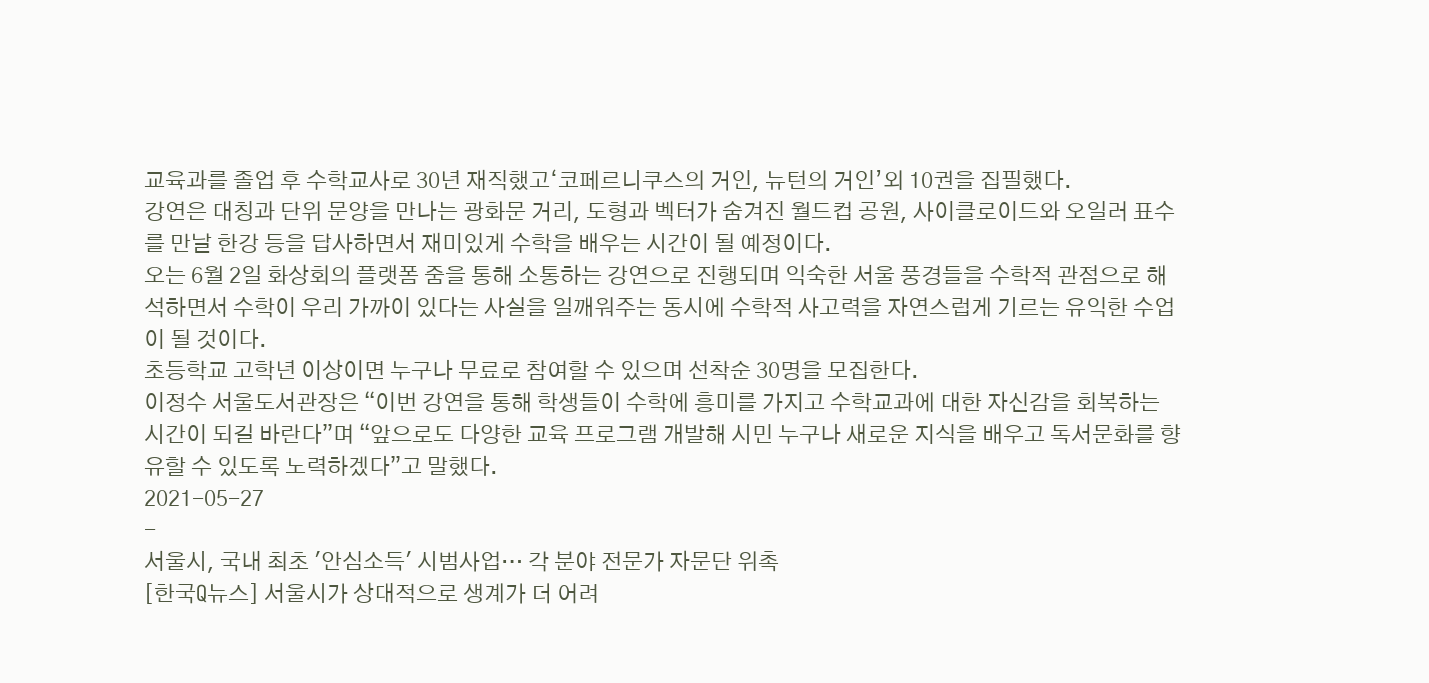교육과를 졸업 후 수학교사로 30년 재직했고‘코페르니쿠스의 거인, 뉴턴의 거인’외 10권을 집필했다.
강연은 대칭과 단위 문양을 만나는 광화문 거리, 도형과 벡터가 숨겨진 월드컵 공원, 사이클로이드와 오일러 표수를 만날 한강 등을 답사하면서 재미있게 수학을 배우는 시간이 될 예정이다.
오는 6월 2일 화상회의 플랫폼 줌을 통해 소통하는 강연으로 진행되며 익숙한 서울 풍경들을 수학적 관점으로 해석하면서 수학이 우리 가까이 있다는 사실을 일깨워주는 동시에 수학적 사고력을 자연스럽게 기르는 유익한 수업이 될 것이다.
초등학교 고학년 이상이면 누구나 무료로 참여할 수 있으며 선착순 30명을 모집한다.
이정수 서울도서관장은 “이번 강연을 통해 학생들이 수학에 흥미를 가지고 수학교과에 대한 자신감을 회복하는 시간이 되길 바란다”며 “앞으로도 다양한 교육 프로그램 개발해 시민 누구나 새로운 지식을 배우고 독서문화를 향유할 수 있도록 노력하겠다”고 말했다.
2021-05-27
-
서울시, 국내 최초 '안심소득' 시범사업… 각 분야 전문가 자문단 위촉
[한국Q뉴스] 서울시가 상대적으로 생계가 더 어려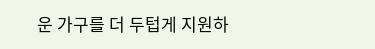운 가구를 더 두텁게 지원하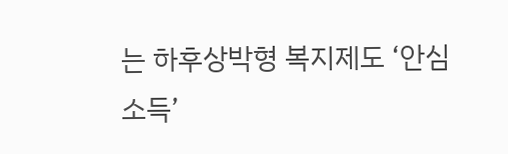는 하후상박형 복지제도 ‘안심소득’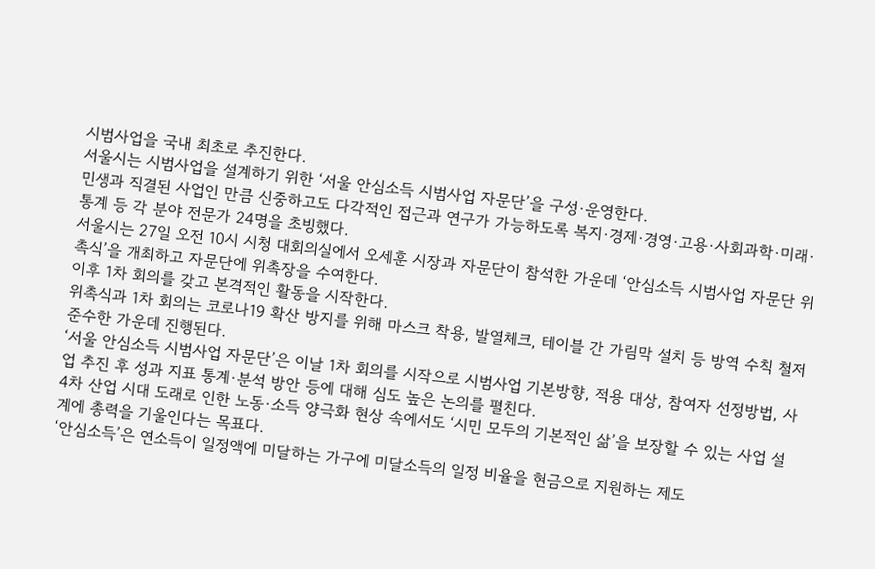시범사업을 국내 최초로 추진한다.
서울시는 시범사업을 설계하기 위한 ‘서울 안심소득 시범사업 자문단’을 구성·운영한다.
민생과 직결된 사업인 만큼 신중하고도 다각적인 접근과 연구가 가능하도록 복지·경제·경영·고용·사회과학·미래·통계 등 각 분야 전문가 24명을 초빙했다.
서울시는 27일 오전 10시 시청 대회의실에서 오세훈 시장과 자문단이 참석한 가운데 ‘안심소득 시범사업 자문단 위촉식’을 개최하고 자문단에 위촉장을 수여한다.
이후 1차 회의를 갖고 본격적인 활동을 시작한다.
위촉식과 1차 회의는 코로나19 확산 방지를 위해 마스크 착용, 발열체크, 테이블 간 가림막 설치 등 방역 수칙 철저 준수한 가운데 진행된다.
‘서울 안심소득 시범사업 자문단’은 이날 1차 회의를 시작으로 시범사업 기본방향, 적용 대상, 참여자 선정방법, 사업 추진 후 성과 지표 통계·분석 방안 등에 대해 심도 높은 논의를 펼친다.
4차 산업 시대 도래로 인한 노동·소득 양극화 현상 속에서도 ‘시민 모두의 기본적인 삶’을 보장할 수 있는 사업 설계에 총력을 기울인다는 목표다.
‘안심소득’은 연소득이 일정액에 미달하는 가구에 미달소득의 일정 비율을 현금으로 지원하는 제도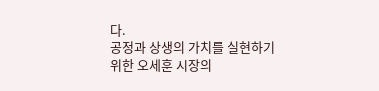다.
공정과 상생의 가치를 실현하기 위한 오세훈 시장의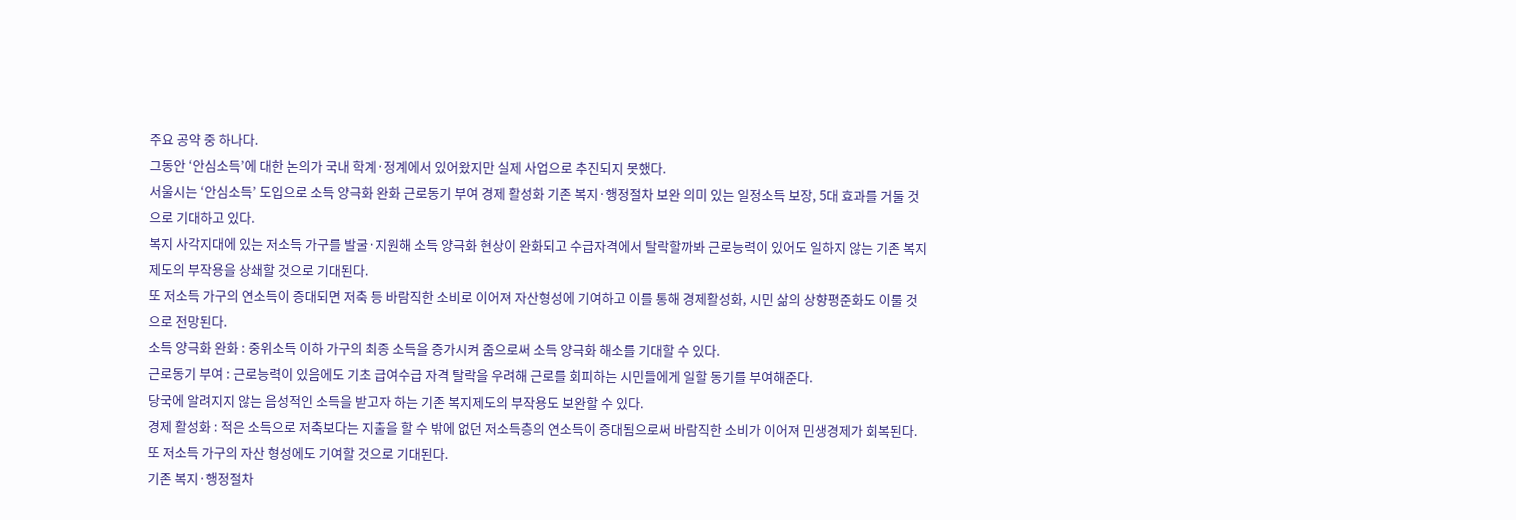주요 공약 중 하나다.
그동안 ‘안심소득’에 대한 논의가 국내 학계·정계에서 있어왔지만 실제 사업으로 추진되지 못했다.
서울시는 ‘안심소득’ 도입으로 소득 양극화 완화 근로동기 부여 경제 활성화 기존 복지·행정절차 보완 의미 있는 일정소득 보장, 5대 효과를 거둘 것으로 기대하고 있다.
복지 사각지대에 있는 저소득 가구를 발굴·지원해 소득 양극화 현상이 완화되고 수급자격에서 탈락할까봐 근로능력이 있어도 일하지 않는 기존 복지제도의 부작용을 상쇄할 것으로 기대된다.
또 저소득 가구의 연소득이 증대되면 저축 등 바람직한 소비로 이어져 자산형성에 기여하고 이를 통해 경제활성화, 시민 삶의 상향평준화도 이룰 것으로 전망된다.
소득 양극화 완화 : 중위소득 이하 가구의 최종 소득을 증가시켜 줌으로써 소득 양극화 해소를 기대할 수 있다.
근로동기 부여 : 근로능력이 있음에도 기초 급여수급 자격 탈락을 우려해 근로를 회피하는 시민들에게 일할 동기를 부여해준다.
당국에 알려지지 않는 음성적인 소득을 받고자 하는 기존 복지제도의 부작용도 보완할 수 있다.
경제 활성화 : 적은 소득으로 저축보다는 지출을 할 수 밖에 없던 저소득층의 연소득이 증대됨으로써 바람직한 소비가 이어져 민생경제가 회복된다.
또 저소득 가구의 자산 형성에도 기여할 것으로 기대된다.
기존 복지·행정절차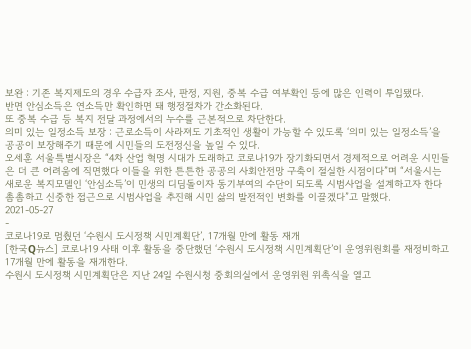보완 : 기존 복지제도의 경우 수급자 조사, 판정, 지원, 중복 수급 여부확인 등에 많은 인력이 투입됐다.
반면 안심소득은 연소득만 확인하면 돼 행정절차가 간소화된다.
또 중복 수급 등 복지 전달 과정에서의 누수를 근본적으로 차단한다.
의미 있는 일정소득 보장 : 근로소득이 사라져도 기초적인 생활이 가능할 수 있도록 ‘의미 있는 일정소득’을 공공이 보장해주기 때문에 시민들의 도전정신을 높일 수 있다.
오세훈 서울특별시장은 “4차 산업 혁명 시대가 도래하고 코로나19가 장기화되면서 경제적으로 어려운 시민들은 더 큰 어려움에 직면했다 이들을 위한 튼튼한 공공의 사회안전망 구축이 절실한 시점이다”며 “서울시는 새로운 복지모델인 ‘안심소득’이 민생의 디딤돌이자 동기부여의 수단이 되도록 시범사업을 설계하고자 한다 촘촘하고 신중한 접근으로 시범사업을 추진해 시민 삶의 발전적인 변화를 이끌겠다”고 말했다.
2021-05-27
-
코로나19로 멈췄던 ‘수원시 도시정책 시민계획단’, 17개월 만에 활동 재개
[한국Q뉴스] 코로나19 사태 이후 활동을 중단했던 ‘수원시 도시정책 시민계획단’이 운영위원회를 재정비하고 17개월 만에 활동을 재개한다.
수원시 도시정책 시민계획단은 지난 24일 수원시청 중회의실에서 운영위원 위촉식을 열고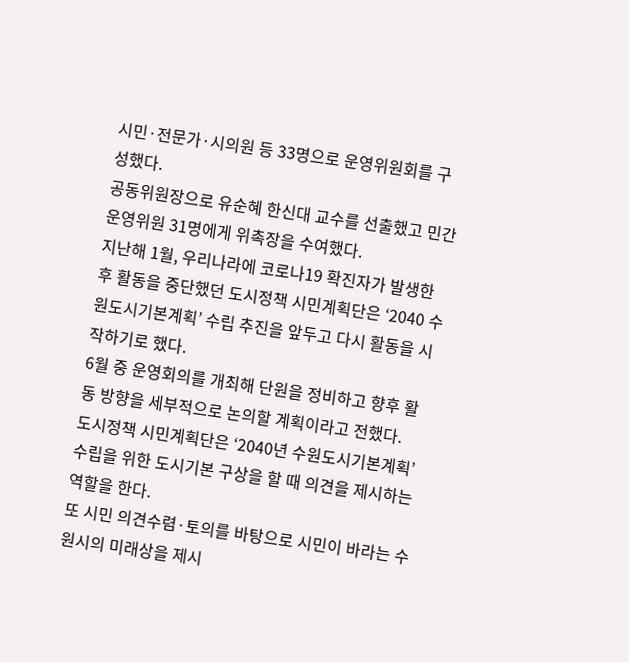시민·전문가·시의원 등 33명으로 운영위원회를 구성했다.
공동위원장으로 유순혜 한신대 교수를 선출했고 민간운영위원 31명에게 위촉장을 수여했다.
지난해 1월, 우리나라에 코로나19 확진자가 발생한 후 활동을 중단했던 도시정책 시민계획단은 ‘2040 수원도시기본계획’ 수립 추진을 앞두고 다시 활동을 시작하기로 했다.
6월 중 운영회의를 개최해 단원을 정비하고 향후 활동 방향을 세부적으로 논의할 계획이라고 전했다.
도시정책 시민계획단은 ‘2040년 수원도시기본계획’ 수립을 위한 도시기본 구상을 할 때 의견을 제시하는 역할을 한다.
또 시민 의견수렴·토의를 바탕으로 시민이 바라는 수원시의 미래상을 제시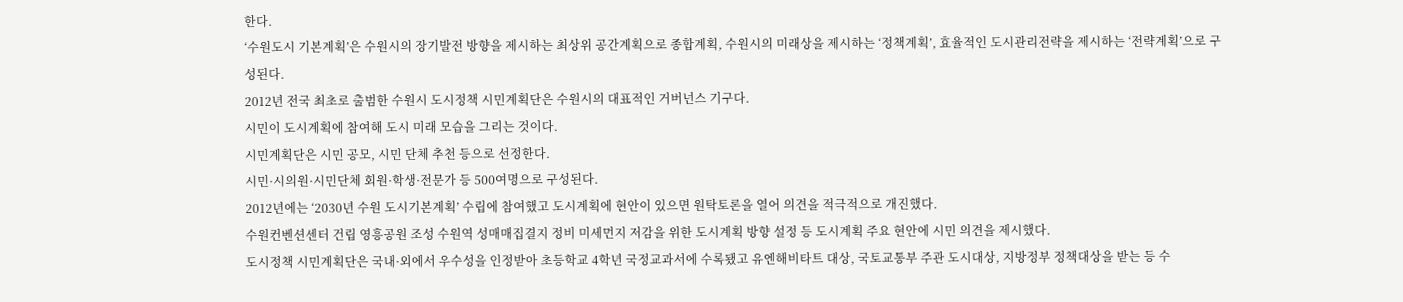한다.
‘수원도시 기본계획’은 수원시의 장기발전 방향을 제시하는 최상위 공간계획으로 종합계획, 수원시의 미래상을 제시하는 ‘정책계획’, 효율적인 도시관리전략을 제시하는 ‘전략계획’으로 구성된다.
2012년 전국 최초로 출범한 수원시 도시정책 시민계획단은 수원시의 대표적인 거버넌스 기구다.
시민이 도시계획에 참여해 도시 미래 모습을 그리는 것이다.
시민계획단은 시민 공모, 시민 단체 추천 등으로 선정한다.
시민·시의원·시민단체 회원·학생·전문가 등 500여명으로 구성된다.
2012년에는 ‘2030년 수원 도시기본계획’ 수립에 참여했고 도시계획에 현안이 있으면 원탁토론을 열어 의견을 적극적으로 개진했다.
수원컨벤션센터 건립 영흥공원 조성 수원역 성매매집결지 정비 미세먼지 저감을 위한 도시계획 방향 설정 등 도시계획 주요 현안에 시민 의견을 제시했다.
도시정책 시민계획단은 국내·외에서 우수성을 인정받아 초등학교 4학년 국정교과서에 수록됐고 유엔해비타트 대상, 국토교통부 주관 도시대상, 지방정부 정책대상을 받는 등 수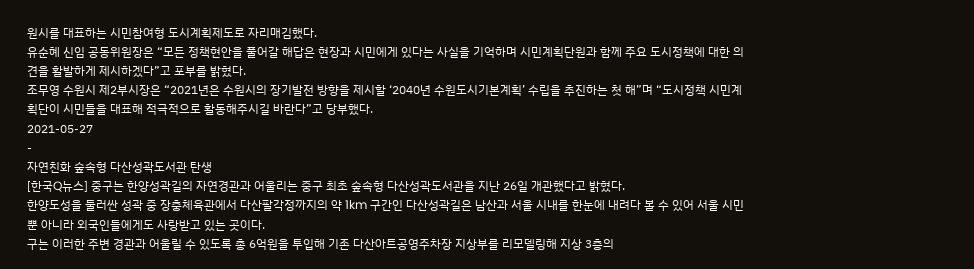원시를 대표하는 시민참여형 도시계획제도로 자리매김했다.
유순혜 신임 공동위원장은 “모든 정책현안을 풀어갈 해답은 현장과 시민에게 있다는 사실을 기억하며 시민계획단원과 함께 주요 도시정책에 대한 의견을 활발하게 제시하겠다”고 포부를 밝혔다.
조무영 수원시 제2부시장은 “2021년은 수원시의 장기발전 방향을 제시할 ‘2040년 수원도시기본계획’ 수립을 추진하는 첫 해”며 “도시정책 시민계획단이 시민들을 대표해 적극적으로 활동해주시길 바란다”고 당부했다.
2021-05-27
-
자연친화 숲속형 다산성곽도서관 탄생
[한국Q뉴스] 중구는 한양성곽길의 자연경관과 어울리는 중구 최초 숲속형 다산성곽도서관을 지난 26일 개관했다고 밝혔다.
한양도성을 둘러싼 성곽 중 장충체육관에서 다산팔각정까지의 약 1km 구간인 다산성곽길은 남산과 서울 시내를 한눈에 내려다 볼 수 있어 서울 시민 뿐 아니라 외국인들에게도 사랑받고 있는 곳이다.
구는 이러한 주변 경관과 어울릴 수 있도록 총 6억원을 투입해 기존 다산아트공영주차장 지상부를 리모델링해 지상 3층의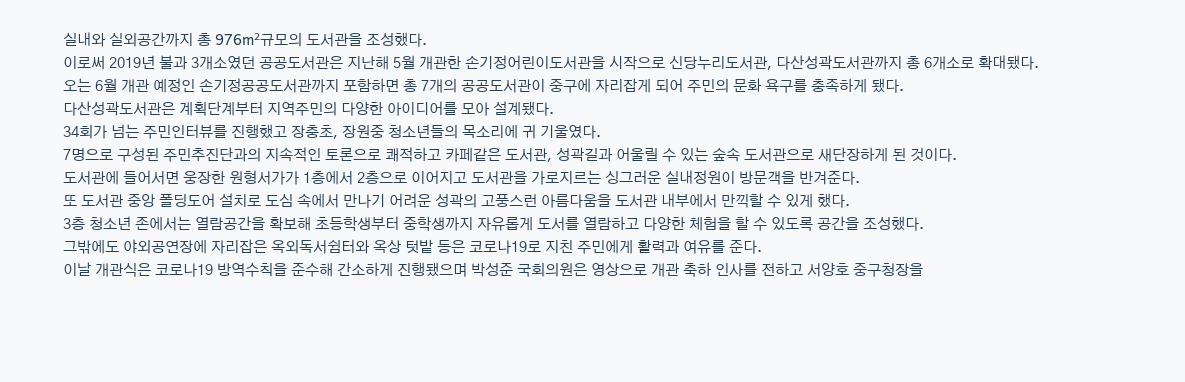실내와 실외공간까지 총 976m²규모의 도서관을 조성했다.
이로써 2019년 불과 3개소였던 공공도서관은 지난해 5월 개관한 손기정어린이도서관을 시작으로 신당누리도서관, 다산성곽도서관까지 총 6개소로 확대됐다.
오는 6월 개관 예정인 손기정공공도서관까지 포함하면 총 7개의 공공도서관이 중구에 자리잡게 되어 주민의 문화 욕구를 충족하게 됐다.
다산성곽도서관은 계획단계부터 지역주민의 다양한 아이디어를 모아 설계됐다.
34회가 넘는 주민인터뷰를 진행했고 장충초, 장원중 청소년들의 목소리에 귀 기울였다.
7명으로 구성된 주민추진단과의 지속적인 토론으로 쾌적하고 카페같은 도서관, 성곽길과 어울릴 수 있는 숲속 도서관으로 새단장하게 된 것이다.
도서관에 들어서면 웅장한 원형서가가 1층에서 2층으로 이어지고 도서관을 가로지르는 싱그러운 실내정원이 방문객을 반겨준다.
또 도서관 중앙 폴딩도어 설치로 도심 속에서 만나기 어려운 성곽의 고풍스런 아름다움을 도서관 내부에서 만끽할 수 있게 했다.
3층 청소년 존에서는 열람공간을 확보해 초등학생부터 중학생까지 자유롭게 도서를 열람하고 다양한 체험을 할 수 있도록 공간을 조성했다.
그밖에도 야외공연장에 자리잡은 옥외독서쉼터와 옥상 텃밭 등은 코로나19로 지친 주민에게 활력과 여유를 준다.
이날 개관식은 코로나19 방역수칙을 준수해 간소하게 진행됐으며 박성준 국회의원은 영상으로 개관 축하 인사를 전하고 서양호 중구청장을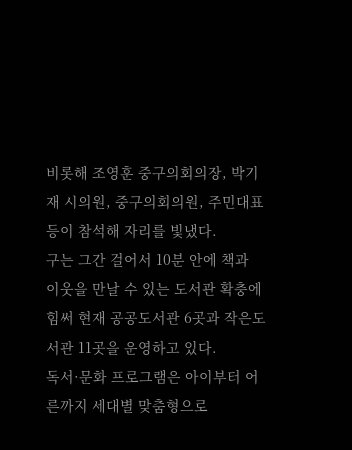비롯해 조영훈 중구의회의장, 박기재 시의원, 중구의회의원, 주민대표 등이 참석해 자리를 빛냈다.
구는 그간 걸어서 10분 안에 책과 이웃을 만날 수 있는 도서관 확충에 힘써 현재 공공도서관 6곳과 작은도서관 11곳을 운영하고 있다.
독서·문화 프로그램은 아이부터 어른까지 세대별 맞춤형으로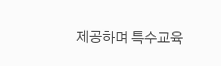제공하며 특수교육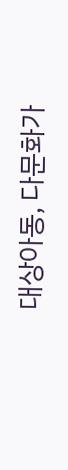대상아동, 다문화가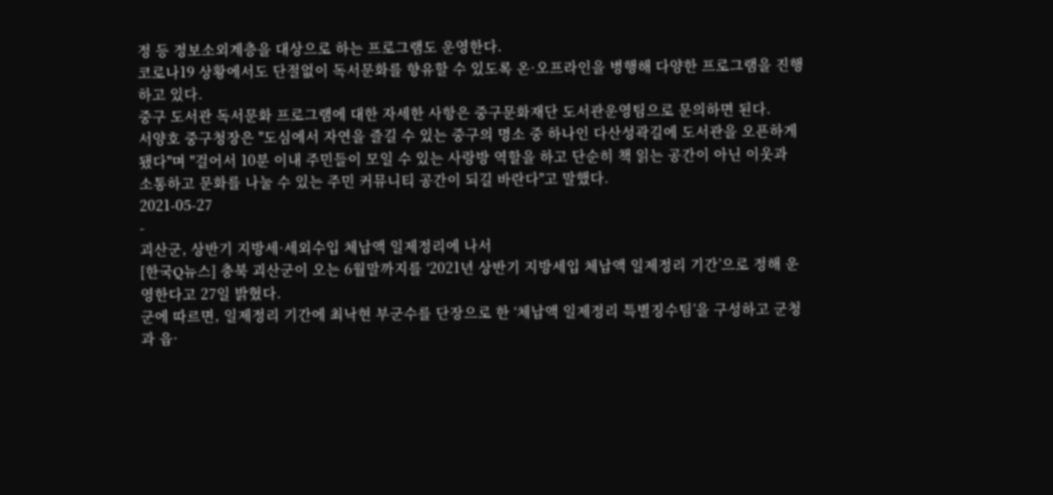정 등 정보소외계층을 대상으로 하는 프로그램도 운영한다.
코로나19 상황에서도 단절없이 독서문화를 향유할 수 있도록 온·오프라인을 병행해 다양한 프로그램을 진행하고 있다.
중구 도서관 독서문화 프로그램에 대한 자세한 사항은 중구문화재단 도서관운영팀으로 문의하면 된다.
서양호 중구청장은 "도심에서 자연을 즐길 수 있는 중구의 명소 중 하나인 다산성곽길에 도서관을 오픈하게 됐다"며 "걸어서 10분 이내 주민들이 모일 수 있는 사랑방 역할을 하고 단순히 책 읽는 공간이 아닌 이웃과 소통하고 문화를 나눌 수 있는 주민 커뮤니티 공간이 되길 바란다"고 말했다.
2021-05-27
-
괴산군, 상반기 지방세·세외수입 체납액 일제정리에 나서
[한국Q뉴스] 충북 괴산군이 오는 6월말까지를 ‘2021년 상반기 지방세입 체납액 일제정리 기간’으로 정해 운영한다고 27일 밝혔다.
군에 따르면, 일제정리 기간에 최낙현 부군수를 단장으로 한 ‘체납액 일제정리 특별징수팀’을 구성하고 군청과 읍·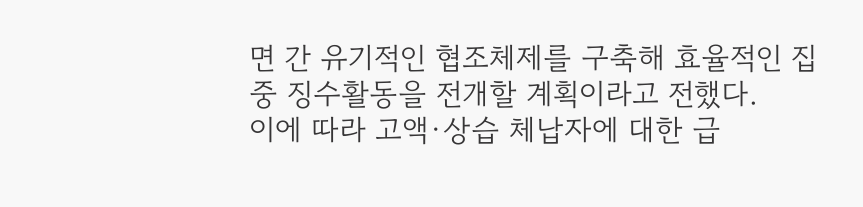면 간 유기적인 협조체제를 구축해 효율적인 집중 징수활동을 전개할 계획이라고 전했다.
이에 따라 고액·상습 체납자에 대한 급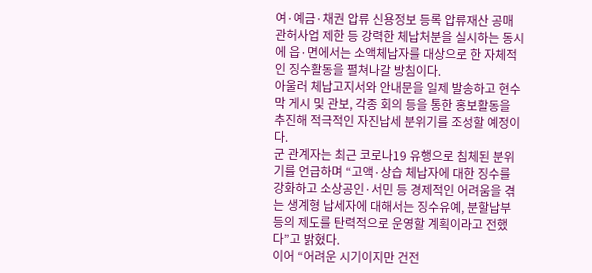여·예금·채권 압류 신용정보 등록 압류재산 공매 관허사업 제한 등 강력한 체납처분을 실시하는 동시에 읍·면에서는 소액체납자를 대상으로 한 자체적인 징수활동을 펼쳐나갈 방침이다.
아울러 체납고지서와 안내문을 일제 발송하고 현수막 게시 및 관보, 각종 회의 등을 통한 홍보활동을 추진해 적극적인 자진납세 분위기를 조성할 예정이다.
군 관계자는 최근 코로나19 유행으로 침체된 분위기를 언급하며 “고액·상습 체납자에 대한 징수를 강화하고 소상공인·서민 등 경제적인 어려움을 겪는 생계형 납세자에 대해서는 징수유예, 분할납부 등의 제도를 탄력적으로 운영할 계획이라고 전했다”고 밝혔다.
이어 “어려운 시기이지만 건전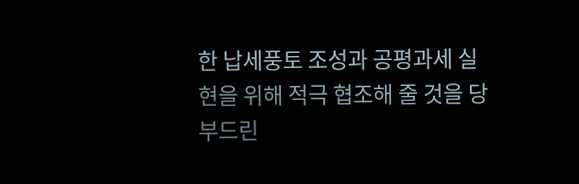한 납세풍토 조성과 공평과세 실현을 위해 적극 협조해 줄 것을 당부드린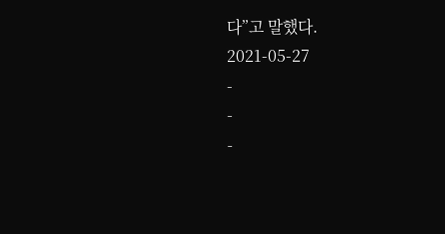다”고 말했다.
2021-05-27
-
-
-